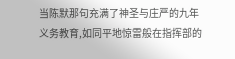当陈默那句充满了神圣与庄严的九年义务教育,如同平地惊雷般在指挥部的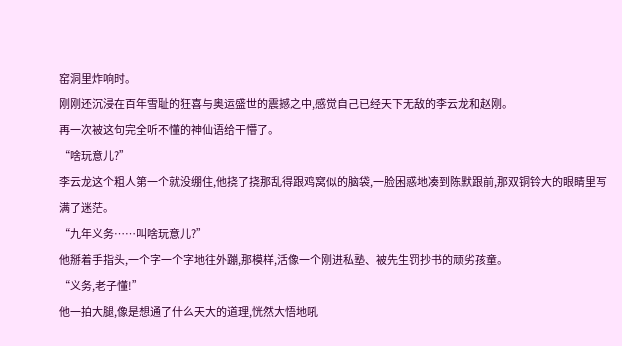窑洞里炸响时。
刚刚还沉浸在百年雪耻的狂喜与奥运盛世的震撼之中,感觉自己已经天下无敌的李云龙和赵刚。
再一次被这句完全听不懂的神仙语给干懵了。
“啥玩意儿?”
李云龙这个粗人第一个就没绷住,他挠了挠那乱得跟鸡窝似的脑袋,一脸困惑地凑到陈默跟前,那双铜铃大的眼睛里写满了迷茫。
“九年义务……叫啥玩意儿?”
他掰着手指头,一个字一个字地往外蹦,那模样,活像一个刚进私塾、被先生罚抄书的顽劣孩童。
“义务,老子懂!”
他一拍大腿,像是想通了什么天大的道理,恍然大悟地吼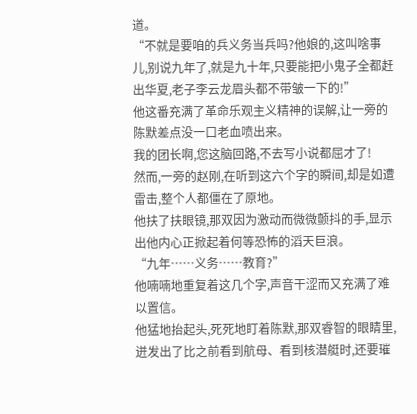道。
“不就是要咱的兵义务当兵吗?他娘的,这叫啥事儿,别说九年了,就是九十年,只要能把小鬼子全都赶出华夏,老子李云龙眉头都不带皱一下的!”
他这番充满了革命乐观主义精神的误解,让一旁的陈默差点没一口老血喷出来。
我的团长啊,您这脑回路,不去写小说都屈才了!
然而,一旁的赵刚,在听到这六个字的瞬间,却是如遭雷击,整个人都僵在了原地。
他扶了扶眼镜,那双因为激动而微微颤抖的手,显示出他内心正掀起着何等恐怖的滔天巨浪。
“九年……义务……教育?”
他喃喃地重复着这几个字,声音干涩而又充满了难以置信。
他猛地抬起头,死死地盯着陈默,那双睿智的眼睛里,迸发出了比之前看到航母、看到核潜艇时,还要璀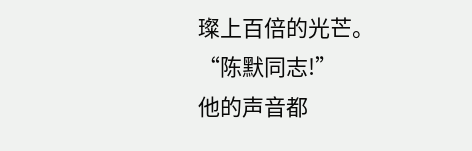璨上百倍的光芒。
“陈默同志!”
他的声音都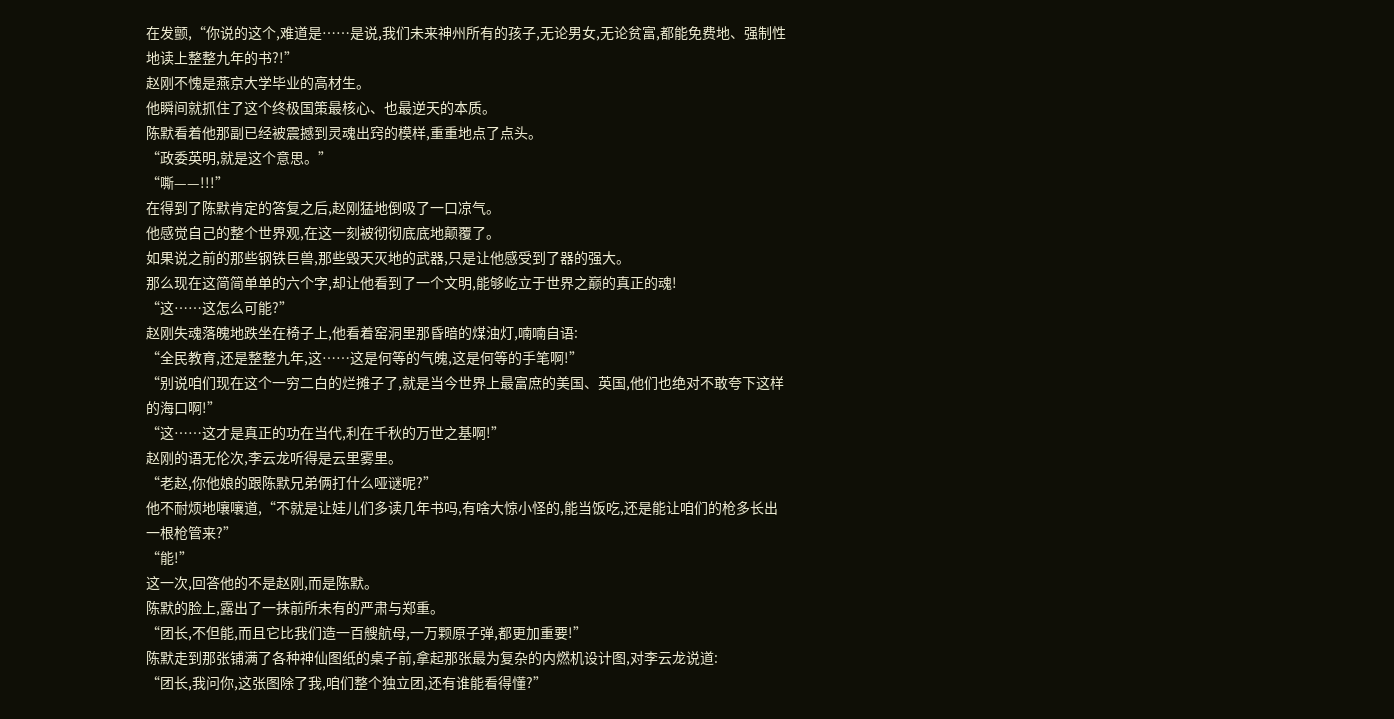在发颤,“你说的这个,难道是……是说,我们未来神州所有的孩子,无论男女,无论贫富,都能免费地、强制性地读上整整九年的书?!”
赵刚不愧是燕京大学毕业的高材生。
他瞬间就抓住了这个终极国策最核心、也最逆天的本质。
陈默看着他那副已经被震撼到灵魂出窍的模样,重重地点了点头。
“政委英明,就是这个意思。”
“嘶——!!!”
在得到了陈默肯定的答复之后,赵刚猛地倒吸了一口凉气。
他感觉自己的整个世界观,在这一刻被彻彻底底地颠覆了。
如果说之前的那些钢铁巨兽,那些毁天灭地的武器,只是让他感受到了器的强大。
那么现在这简简单单的六个字,却让他看到了一个文明,能够屹立于世界之巅的真正的魂!
“这……这怎么可能?”
赵刚失魂落魄地跌坐在椅子上,他看着窑洞里那昏暗的煤油灯,喃喃自语:
“全民教育,还是整整九年,这……这是何等的气魄,这是何等的手笔啊!”
“别说咱们现在这个一穷二白的烂摊子了,就是当今世界上最富庶的美国、英国,他们也绝对不敢夸下这样的海口啊!”
“这……这才是真正的功在当代,利在千秋的万世之基啊!”
赵刚的语无伦次,李云龙听得是云里雾里。
“老赵,你他娘的跟陈默兄弟俩打什么哑谜呢?”
他不耐烦地嚷嚷道,“不就是让娃儿们多读几年书吗,有啥大惊小怪的,能当饭吃,还是能让咱们的枪多长出一根枪管来?”
“能!”
这一次,回答他的不是赵刚,而是陈默。
陈默的脸上,露出了一抹前所未有的严肃与郑重。
“团长,不但能,而且它比我们造一百艘航母,一万颗原子弹,都更加重要!”
陈默走到那张铺满了各种神仙图纸的桌子前,拿起那张最为复杂的内燃机设计图,对李云龙说道:
“团长,我问你,这张图除了我,咱们整个独立团,还有谁能看得懂?”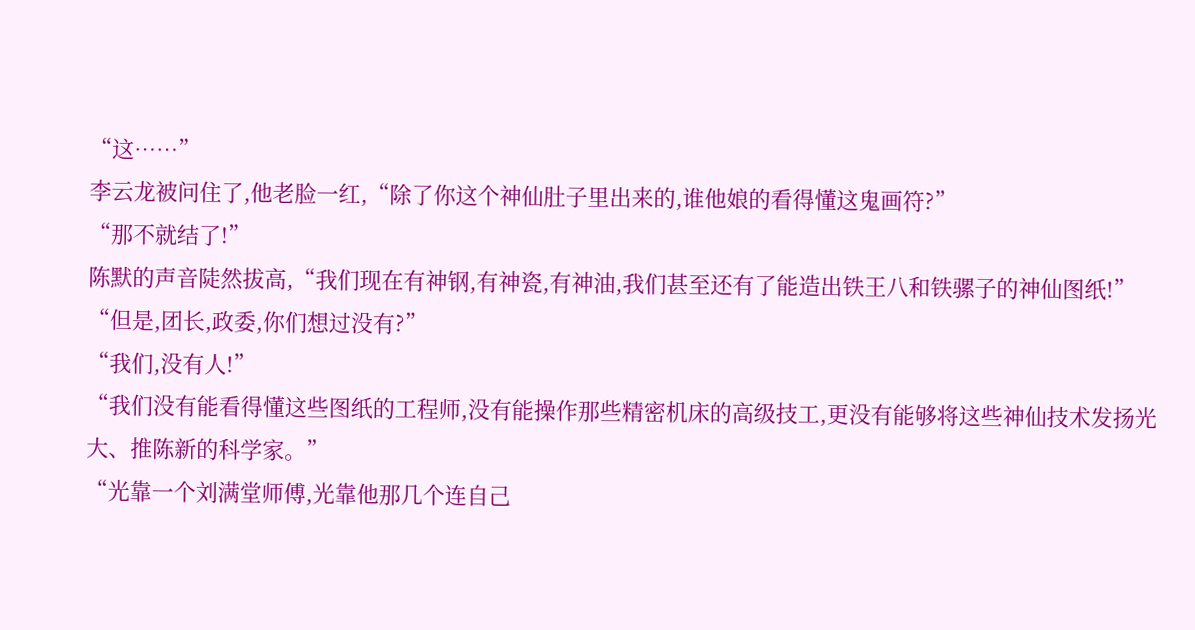“这……”
李云龙被问住了,他老脸一红,“除了你这个神仙肚子里出来的,谁他娘的看得懂这鬼画符?”
“那不就结了!”
陈默的声音陡然拔高,“我们现在有神钢,有神瓷,有神油,我们甚至还有了能造出铁王八和铁骡子的神仙图纸!”
“但是,团长,政委,你们想过没有?”
“我们,没有人!”
“我们没有能看得懂这些图纸的工程师,没有能操作那些精密机床的高级技工,更没有能够将这些神仙技术发扬光大、推陈新的科学家。”
“光靠一个刘满堂师傅,光靠他那几个连自己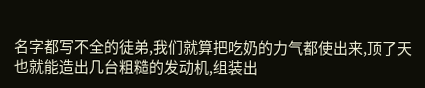名字都写不全的徒弟,我们就算把吃奶的力气都使出来,顶了天也就能造出几台粗糙的发动机,组装出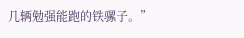几辆勉强能跑的铁骡子。”